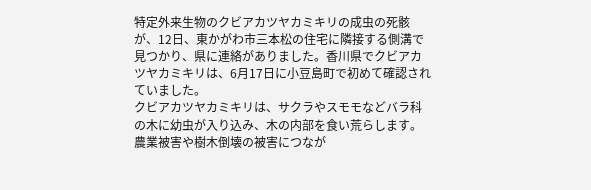特定外来生物のクビアカツヤカミキリの成虫の死骸が、12日、東かがわ市三本松の住宅に隣接する側溝で見つかり、県に連絡がありました。香川県でクビアカツヤカミキリは、6月17日に小豆島町で初めて確認されていました。
クビアカツヤカミキリは、サクラやスモモなどバラ科の木に幼虫が入り込み、木の内部を食い荒らします。農業被害や樹木倒壊の被害につなが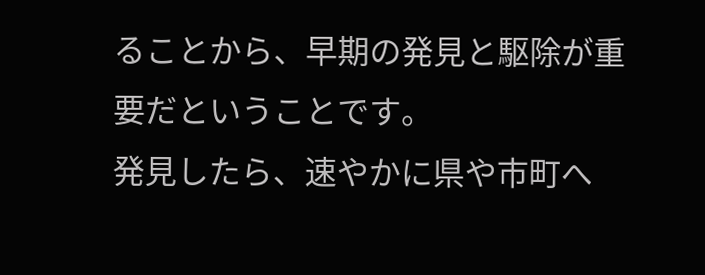ることから、早期の発見と駆除が重要だということです。
発見したら、速やかに県や市町へ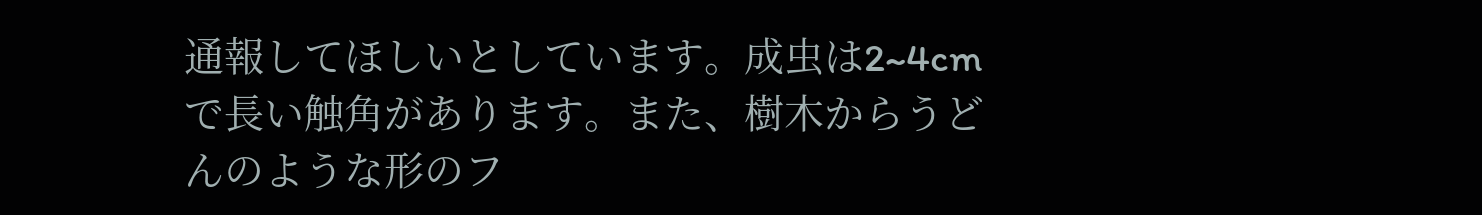通報してほしいとしています。成虫は2~4cmで長い触角があります。また、樹木からうどんのような形のフ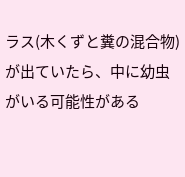ラス(木くずと糞の混合物)が出ていたら、中に幼虫がいる可能性がある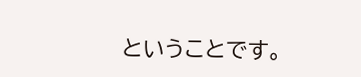ということです。